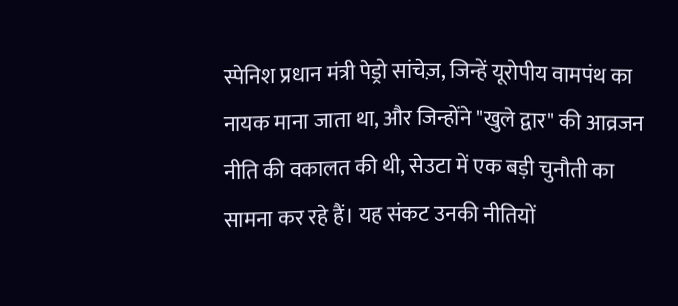स्पेनिश प्रधान मंत्री पेड्रो सांचेज़, जिन्हें यूरोपीय वामपंथ का नायक माना जाता था, और जिन्होंने "खुले द्वार" की आव्रजन नीति की वकालत की थी, सेउटा में एक बड़ी चुनौती का सामना कर रहे हैं। यह संकट उनकी नीतियों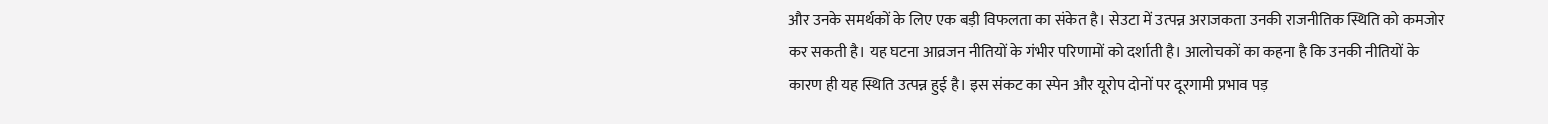और उनके समर्थकों के लिए एक बड़ी विफलता का संकेत है। सेउटा में उत्पन्न अराजकता उनकी राजनीतिक स्थिति को कमजोर कर सकती है। यह घटना आव्रजन नीतियों के गंभीर परिणामों को दर्शाती है। आलोचकों का कहना है कि उनकी नीतियों के कारण ही यह स्थिति उत्पन्न हुई है। इस संकट का स्पेन और यूरोप दोनों पर दूरगामी प्रभाव पड़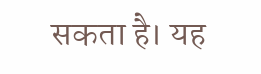सकता है। यह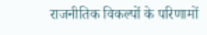राजनीतिक विकल्पों के परिणामों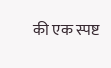की एक स्पष्ट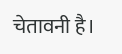चेतावनी है।